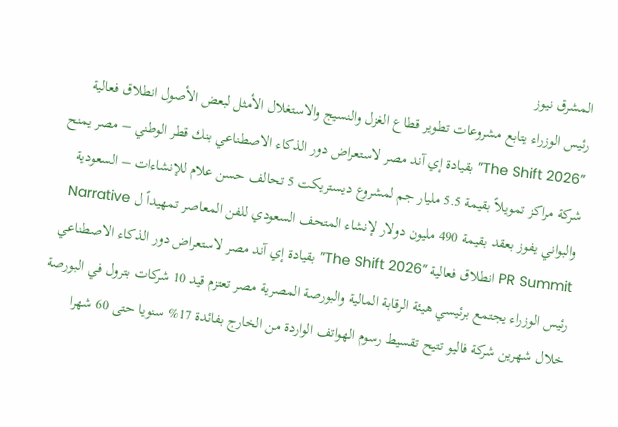المشرق نيوز
رئيس الوزراء يتابع مشروعات تطوير قطاع الغزل والنسيج والاستغلال الأمثل لبعض الأصول انطلاق فعالية ”The Shift 2026” بقيادة إي آند مصر لاستعراض دور الذكاء الاصطناعي بنك قطر الوطني – مصر يمنح شركة مراكز تمويلاً بقيمة 5.5 مليار جم لمشروع ديستريكت 5 تحالف حسن علام للإنشاءات – السعودية والبواني يفوز بعقد بقيمة 490 مليون دولار لإنشاء المتحف السعودي للفن المعاصر تمهيداً ل Narrative PR Summit انطلاق فعالية ”The Shift 2026” بقيادة إي آند مصر لاستعراض دور الذكاء الاصطناعي رئيس الوزراء يجتمع برئيسي هيئة الرقابة المالية والبورصة المصرية مصر تعتزم قيد 10 شركات بترول في البورصة خلال شهرين شركة فاليو تتيح تقسيط رسوم الهواتف الواردة من الخارج بفائدة 17% سنويا حتى 60 شهرا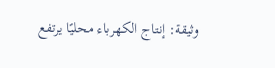وثيقة: إنتاج الكهرباء محليًا يرتفع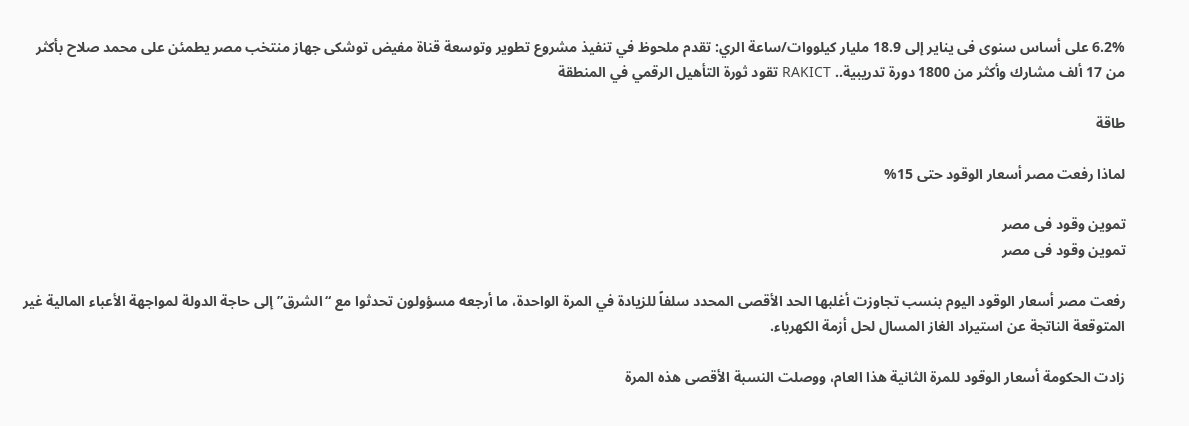6.2% على أساس سنوى فى يناير إلى 18.9 مليار كيلووات/ساعة الري: تقدم ملحوظ في تنفيذ مشروع تطوير وتوسعة قناة مفيض توشكى جهاز منتخب مصر يطمئن على محمد صلاح بأكثر من 17 ألف مشارك وأكثر من 1800 دورة تدريبية.. RAKICT تقود ثورة التأهيل الرقمي في المنطقة

طاقة

لماذا رفعت مصر أسعار الوقود حتى 15%

تموين وقود فى مصر
تموين وقود فى مصر

رفعت مصر أسعار الوقود اليوم بنسب تجاوزت أغلبها الحد الأقصى المحدد سلفاً للزيادة في المرة الواحدة، ما أرجعه مسؤولون تحدثوا مع “الشرق” إلى حاجة الدولة لمواجهة الأعباء المالية غير المتوقعة الناتجة عن استيراد الغاز المسال لحل أزمة الكهرباء.

زادت الحكومة أسعار الوقود للمرة الثانية هذا العام، ووصلت النسبة الأقصى هذه المرة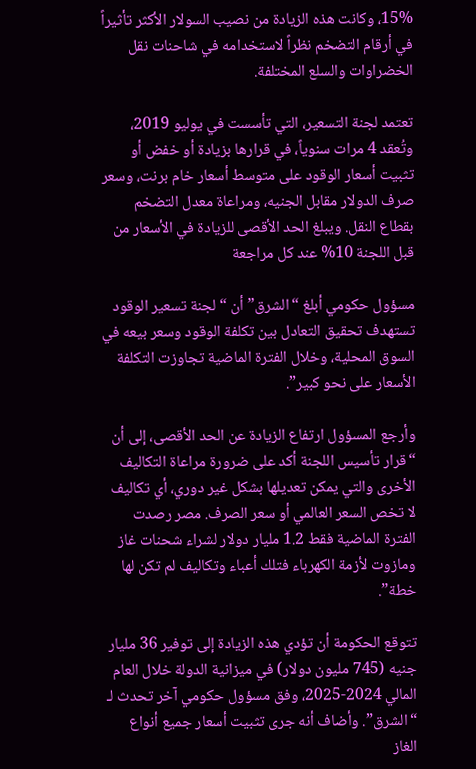15%، وكانت هذه الزيادة من نصيب السولار الأكثر تأثيراً في أرقام التضخم نظراً لاستخدامه في شاحنات نقل الخضراوات والسلع المختلفة.

تعتمد لجنة التسعير، التي تأسست في يوليو 2019، وتُعقد 4 مرات سنوياً، في قرارها بزيادة أو خفض أو تثبيت أسعار الوقود على متوسط أسعار خام برنت، وسعر صرف الدولار مقابل الجنيه، ومراعاة معدل التضخم بقطاع النقل. ويبلغ الحد الأقصى للزيادة في الأسعار من قبل اللجنة 10% عند كل مراجعة

مسؤول حكومي أبلغ “الشرق” أن “لجنة تسعير الوقود تستهدف تحقيق التعادل بين تكلفة الوقود وسعر بيعه في السوق المحلية، وخلال الفترة الماضية تجاوزت التكلفة الأسعار على نحو كبير”.

وأرجع المسؤول ارتفاع الزيادة عن الحد الأقصى، إلى أن “قرار تأسيس اللجنة أكد على ضرورة مراعاة التكاليف الأخرى والتي يمكن تعديلها بشكل غير دوري، أي تكاليف لا تخص السعر العالمي أو سعر الصرف. مصر رصدت الفترة الماضية فقط 1.2 مليار دولار لشراء شحنات غاز ومازوت لأزمة الكهرباء فتلك أعباء وتكاليف لم تكن لها خطة”.

تتوقع الحكومة أن تؤدي هذه الزيادة إلى توفير 36 مليار جنيه (745 مليون دولار) في ميزانية الدولة خلال العام المالي 2024-2025، وفق مسؤول حكومي آخر تحدث لـ “الشرق”. وأضاف أنه جرى تثبيت أسعار جميع أنواع الغاز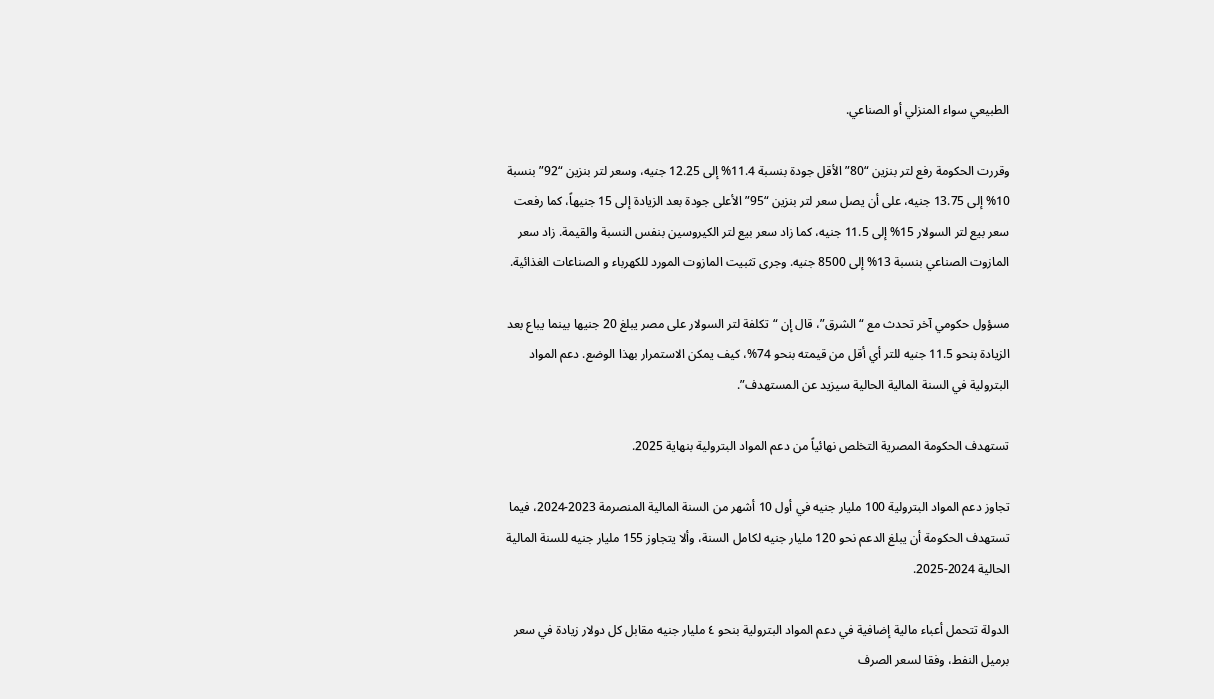الطبيعي سواء المنزلي أو الصناعي.

وقررت الحكومة رفع لتر بنزين “80” الأقل جودة بنسبة 11.4% إلى 12.25 جنيه، وسعر لتر بنزين “92” بنسبة 10% إلى 13.75 جنيه، على أن يصل سعر لتر بنزين “95” الأعلى جودة بعد الزيادة إلى 15 جنيهاً، كما رفعت سعر بيع لتر السولار 15% إلى 11.5 جنيه، كما زاد سعر بيع لتر الكيروسين بنفس النسبة والقيمة. زاد سعر المازوت الصناعي بنسبة 13% إلى 8500 جنيه. وجرى تثبيت المازوت المورد للكهرباء و الصناعات الغذائية.

مسؤول حكومي آخر تحدث مع “الشرق”، قال إن “تكلفة لتر السولار على مصر يبلغ 20 جنيها بينما يباع بعد الزيادة بنحو 11.5 جنيه للتر أي أقل من قيمته بنحو 74%، كيف يمكن الاستمرار بهذا الوضع. دعم المواد البترولية في السنة المالية الحالية سيزيد عن المستهدف”.

تستهدف الحكومة المصرية التخلص نهائياً من دعم المواد البترولية بنهاية 2025.

تجاوز دعم المواد البترولية 100 مليار جنيه في أول 10 أشهر من السنة المالية المنصرمة 2023-2024، فيما تستهدف الحكومة أن يبلغ الدعم نحو 120 مليار جنيه لكامل السنة، وألا يتجاوز 155 مليار جنيه للسنة المالية الحالية 2024-2025.

الدولة تتحمل أعباء مالية إضافية في دعم المواد البترولية بنحو ٤ مليار جنيه مقابل كل دولار زيادة في سعر برميل النفط، وفقا لسعر الصرف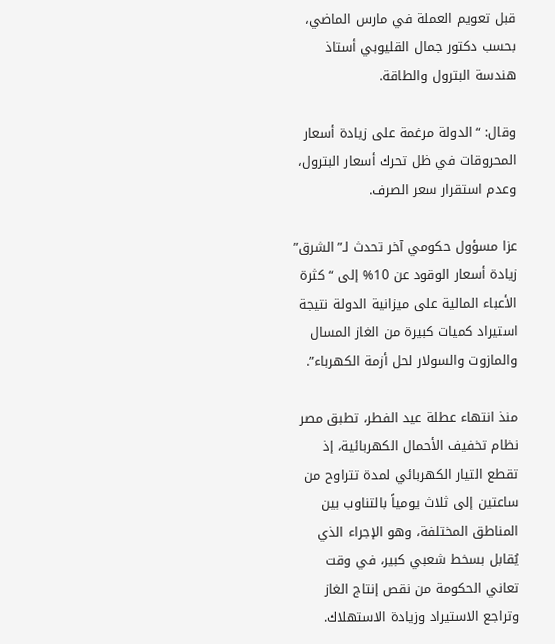قبل تعويم العملة في مارس الماضي، بحسب دكتور جمال القليوبي أستاذ هندسة البترول والطاقة.

وقال: “الدولة مرغمة على زيادة أسعار المحروقات في ظل تحرك أسعار البترول، وعدم استقرار سعر الصرف.

عزا مسؤول حكومي آخر تحدث لـ”الشرق” زيادة أسعار الوقود عن 10% إلى “كثرة الأعباء المالية على ميزانية الدولة نتيجة استيراد كميات كبيرة من الغاز المسال والمازوت والسولار لحل أزمة الكهرباء”.

منذ انتهاء عطلة عيد الفطر، تطبق مصر نظام تخفيف الأحمال الكهربائية، إذ تقطع التيار الكهربائي لمدة تتراوح من ساعتين إلى ثلاث يومياً بالتناوب بين المناطق المختلفة، وهو الإجراء الذي يُقابل بسخط شعبي كبير، في وقت تعاني الحكومة من نقص إنتاج الغاز وتراجع الاستيراد وزيادة الاستهلاك.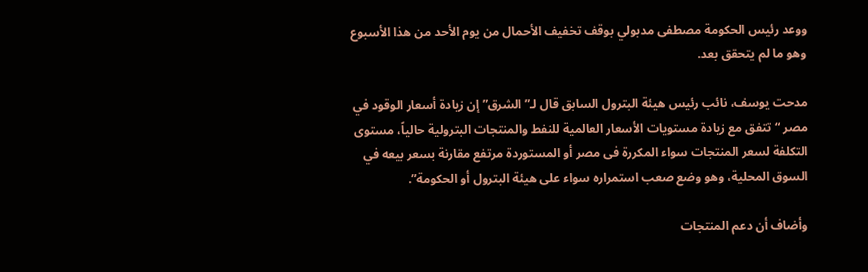ووعد رئيس الحكومة مصطفى مدبولي بوقف تخفيف الأحمال من يوم الأحد من هذا الأسبوع وهو ما لم يتحقق بعد.

مدحت يوسف، نائب رئيس هيئة البترول السابق قال لـ”الشرق” إن زيادة أسعار الوقود في مصر “تتفق مع زيادة مستويات الأسعار العالمية للنفط والمنتجات البترولية حالياً، مستوى التكلفة لسعر المنتجات سواء المكررة فى مصر أو المستوردة مرتفع مقارنة بسعر بيعه في السوق المحلية، وهو وضع صعب استمراره سواء على هيئة البترول أو الحكومة”.

وأضاف أن دعم المنتجات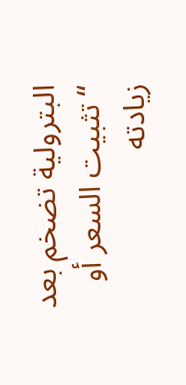البترولية تضخم بعد “تثبيت السعر أو زيادته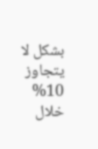بشكل لا يتجاوز 10% خلال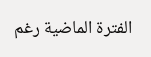الفترة الماضية رغم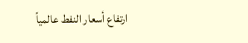ارتفاع أسعار النفط عالمياً